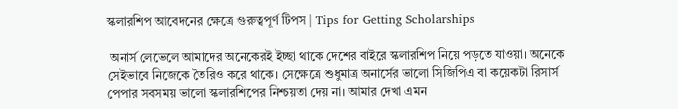স্কলারশিপ আবেদনের ক্ষেত্রে গুরুত্বপূর্ণ টিপস | Tips for Getting Scholarships

 অনার্স লেভেলে আমাদের অনেকেরই ইচ্ছা থাকে দেশের বাইরে স্কলারশিপ নিয়ে পড়তে যাওয়া। অনেকে সেইভাবে নিজেকে তৈরিও করে থাকে। সেক্ষেত্রে শুধুমাত্র অনার্সের ভালো সিজিপিএ বা কয়েকটা রিসার্স পেপার সবসময় ভালো স্কলারশিপের নিশ্চয়তা দেয় না। আমার দেখা এমন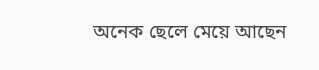অনেক ছেলে মেয়ে আছেন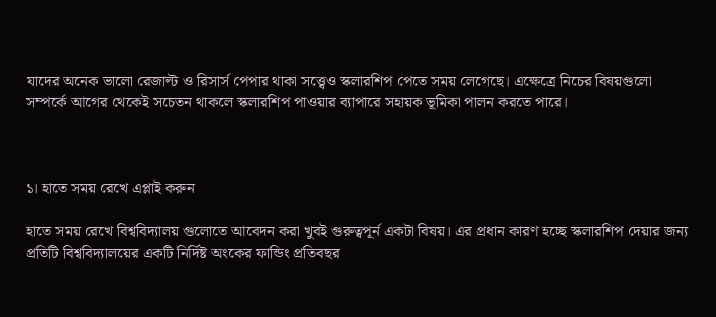যাদের অনেক ভালো রেজাল্ট ও রিসার্স পেপার থাকা সত্ত্বেও স্কলারশিপ পেতে সময় লেগেছে। এক্ষেত্রে নিচের বিষয়গুলো সম্পর্কে আগের থেকেই সচেতন থাকলে স্কলারশিপ পাওয়ার ব্যাপারে সহায়ক ভূমিকা পালন করতে পারে।



১। হাতে সময় রেখে এপ্লাই করুন

হাতে সময় রেখে বিশ্ববিদ্যালয় গুলোতে আবেদন করা খুবই গুরুত্বপূর্ন একটা বিষয়। এর প্রধান কারণ হচ্ছে স্কলারশিপ দেয়ার জন্য প্রতিটি বিশ্ববিদ্যালয়ের একটি নির্দিষ্ট অংকের ফান্ডিং প্রতিবছর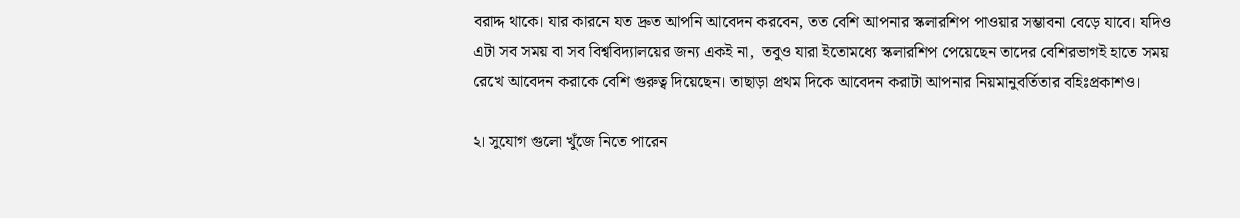বরাদ্দ থাকে। যার কারনে যত দ্রুত আপনি আবেদন করবেন, তত বেশি আপনার স্কলারশিপ পাওয়ার সম্ভাবনা বেড়ে যাবে। যদিও এটা সব সময় বা সব বিশ্ববিদ্যালয়ের জন্য একই না,  তবুও যারা ইতোমধ্যে স্কলারশিপ পেয়েছেন তাদের বেশিরভাগই হাতে সময় রেখে আবেদন করাকে বেশি গুরুত্ব দিয়েছেন। তাছাড়া প্রথম দিকে আবেদন করাটা আপনার নিয়মানুবর্তিতার বহিঃপ্রকাশও।

২। সুযোগ গুলো খুঁজে নিতে পারেন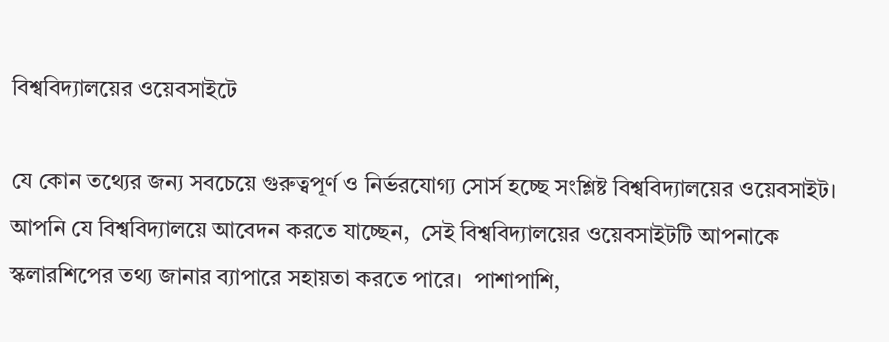বিশ্ববিদ্যালয়ের ওয়েবসাইটে

যে কোন তথ্যের জন্য সবচেয়ে গুরুত্বপূর্ণ ও নির্ভরযোগ্য সোর্স হচ্ছে সংশ্লিষ্ট বিশ্ববিদ্যালয়ের ওয়েবসাইট। আপনি যে বিশ্ববিদ্যালয়ে আবেদন করতে যাচ্ছেন,  সেই বিশ্ববিদ্যালয়ের ওয়েবসাইটটি আপনাকে স্কলারশিপের তথ্য জানার ব্যাপারে সহায়তা করতে পারে।  পাশাপাশি,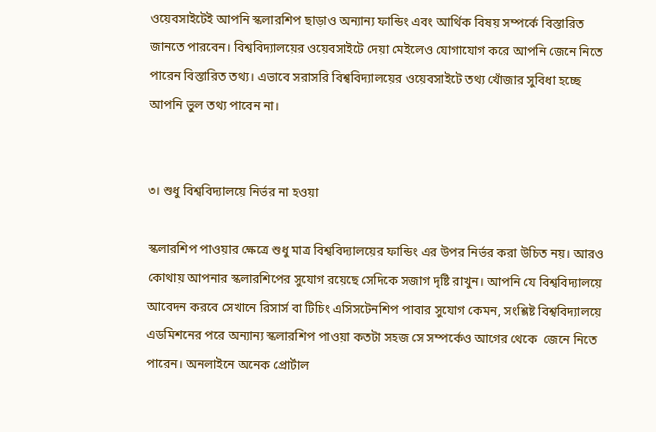ওয়েবসাইটেই আপনি স্কলারশিপ ছাড়াও অন্যান্য ফান্ডিং এবং আর্থিক বিষয় সম্পর্কে বিস্তারিত জানতে পারবেন। বিশ্ববিদ্যালয়ের ওয়েবসাইটে দেয়া মেইলেও যোগাযোগ করে আপনি জেনে নিতে পারেন বিস্তারিত তথ্য। এভাবে সরাসরি বিশ্ববিদ্যালয়ের ওয়েবসাইটে তথ্য খোঁজার সুবিধা হচ্ছে আপনি ভুল তথ্য পাবেন না।


৩। শুধু বিশ্ববিদ্যালয়ে নির্ভর না হওয়া

স্কলারশিপ পাওয়ার ক্ষেত্রে শুধু মাত্র বিশ্ববিদ্যালয়ের ফান্ডিং এর উপর নির্ভর করা উচিত নয়। আরও কোথায় আপনার স্কলারশিপের সুযোগ রয়েছে সেদিকে সজাগ দৃষ্টি রাখুন। আপনি যে বিশ্ববিদ্যালয়ে আবেদন করবে সেখানে রিসার্স বা টিচিং এসিসটেনশিপ পাবার সুযোগ কেমন, সংশ্লিষ্ট বিশ্ববিদ্যালয়ে এডমিশনের পরে অন্যান্য স্কলারশিপ পাওয়া কতটা সহজ সে সম্পর্কেও আগের থেকে  জেনে নিতে পারেন। অনলাইনে অনেক প্রোর্টাল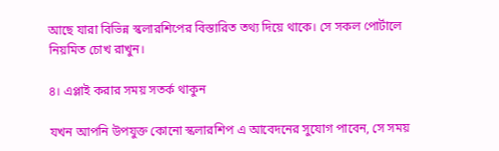আছে যারা বিভিন্ন স্কলারশিপের বিস্তারিত তথ্য দিয়ে থাকে। সে সকল পোর্টালে নিয়মিত চোখ রাখুন।

৪। এপ্লাই করার সময় সতর্ক থাকুন

যখন আপনি উপযুক্ত কোনো স্কলারশিপ এ আবেদনের সুযোগ পাবেন, সে সময়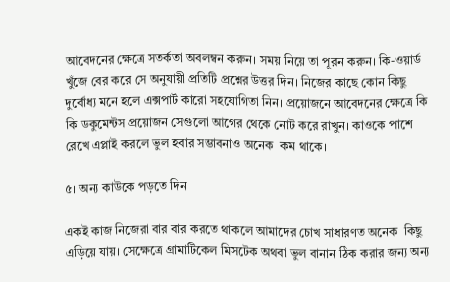আবেদনের ক্ষেত্রে সতর্কতা অবলম্বন করুন। সময় নিয়ে তা পূরন করুন। কি-ওয়ার্ড খুঁজে বের করে সে অনুযায়ী প্রতিটি প্রশ্নের উত্তর দিন। নিজের কাছে কোন কিছু দুর্বোধ্য মনে হলে এক্সপার্ট কারো সহযোগিতা নিন। প্রয়োজনে আবেদনের ক্ষেত্রে কি কি ডকুমেন্টস প্রয়োজন সেগুলো আগের থেকে নোট করে রাখুন। কাওকে পাশে রেখে এপ্লাই করলে ভুল হবার সম্ভাবনাও অনেক  কম থাকে।

৫। অন্য কাউকে পড়তে দিন

একই কাজ নিজেরা বার বার করতে থাকলে আমাদের চোখ সাধারণত অনেক  কিছু এড়িয়ে যায়। সেক্ষেত্রে গ্রামাটিকেল মিসটেক অথবা ভুল বানান ঠিক করার জন্য অন্য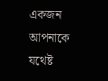একজন আপনাকে যথেষ্ট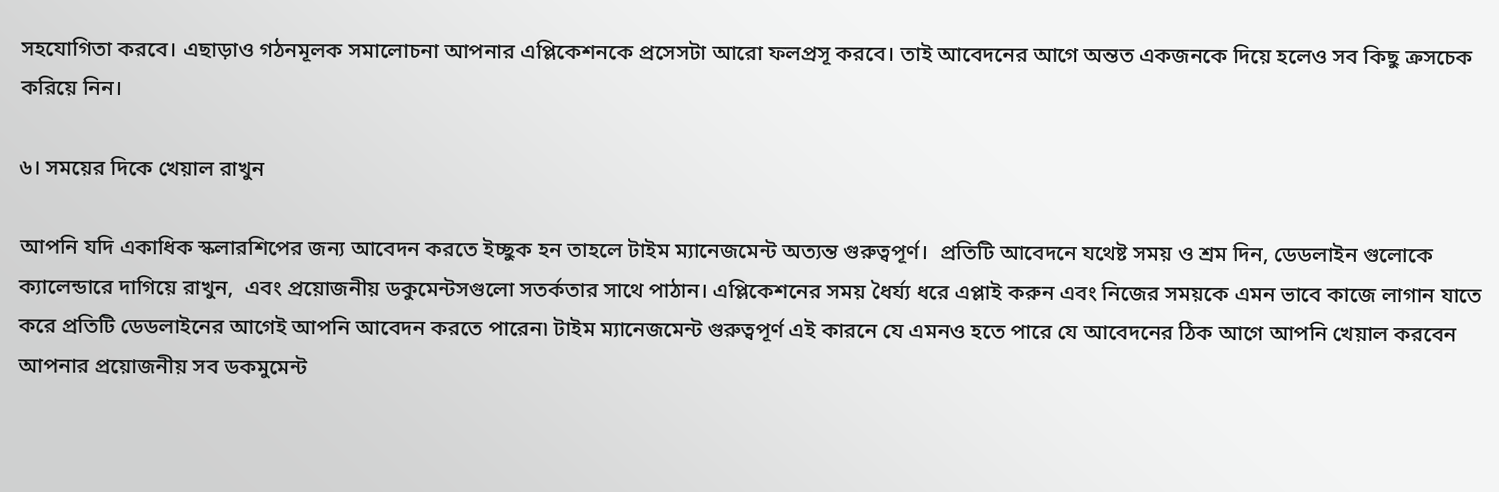সহযোগিতা করবে। এছাড়াও গঠনমূলক সমালোচনা আপনার এপ্লিকেশনকে প্রসেসটা আরো ফলপ্রসূ করবে। তাই আবেদনের আগে অন্তত একজনকে দিয়ে হলেও সব কিছু ক্রসচেক করিয়ে নিন।

৬। সময়ের দিকে খেয়াল রাখুন

আপনি যদি একাধিক স্কলারশিপের জন্য আবেদন করতে ইচ্ছুক হন তাহলে টাইম ম্যানেজমেন্ট অত্যন্ত গুরুত্বপূর্ণ।  প্রতিটি আবেদনে যথেষ্ট সময় ও শ্রম দিন, ডেডলাইন গুলোকে ক্যালেন্ডারে দাগিয়ে রাখুন,  এবং প্রয়োজনীয় ডকুমেন্টসগুলো সতর্কতার সাথে পাঠান। এপ্লিকেশনের সময় ধৈর্য্য ধরে এপ্লাই করুন এবং নিজের সময়কে এমন ভাবে কাজে লাগান যাতে করে প্রতিটি ডেডলাইনের আগেই আপনি আবেদন করতে পারেন৷ টাইম ম্যানেজমেন্ট গুরুত্বপূর্ণ এই কারনে যে এমনও হতে পারে যে আবেদনের ঠিক আগে আপনি খেয়াল করবেন আপনার প্রয়োজনীয় সব ডকমুমেন্ট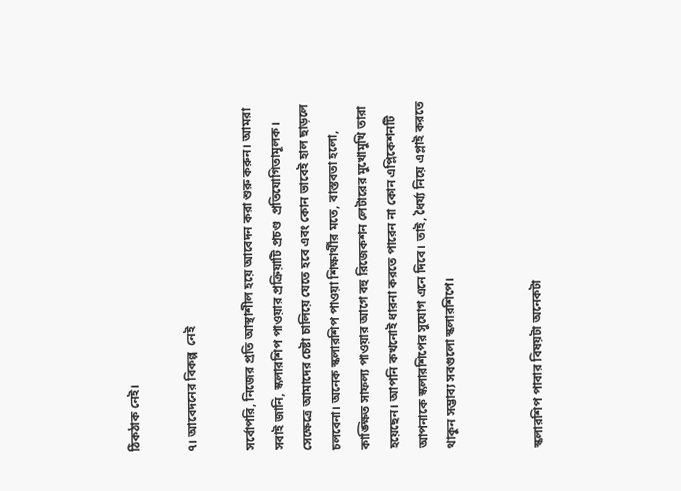ঠিকঠাক নেই।

৭। আবেদনের বিকল্প  নেই

সর্বোপরি, নিজের প্রতি আস্থাশীল হয়ে আবেদন করা শুরু করুন। আমরা সবাই জানি, স্কলারশিপ পাওয়ার প্রক্রিয়াটি প্রচণ্ড  প্রতিযোগিতামূলক। সেক্ষেত্রে আমাদের চেষ্টা চালিয়ে যেতে হবে এবং কোন ভাবেই হাল ছাড়লে চলবেনা। অনেক স্কলারশিপ পাওয়া শিক্ষার্থীর মতে, বাস্তবতা হলো,  কাঙ্ক্ষিত সাফল্য পাওয়ার আগে বহু রিজেকশন লেটারের মুখোমুখি তারা হয়েছেন। আপনি কখনোই ধারনা করতে পারেন না কোন এপ্লিকেশনটি আপনাকে স্কলারশিপের সুযোগ এনে দিবে। তাই, ধৈর্য্য নিয়ে এপ্লাই করতে থাকুন সম্ভাব্য সবগুলো স্কলারশিপে।


স্কলারশিপ পাবার বিষয়টা অনেকটা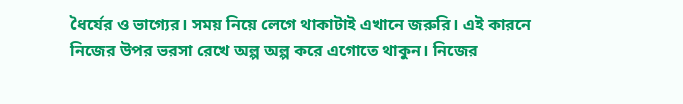ধৈর্যের ও ভাগ্যের। সময় নিয়ে লেগে থাকাটাই এখানে জরুরি। এই কারনে নিজের উপর ভরসা রেখে অল্প অল্প করে এগোতে থাকুন। নিজের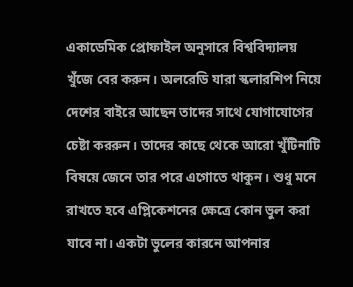একাডেমিক প্রোফাইল অনুসারে বিশ্ববিদ্যালয় খুঁজে বের করুন। অলরেডি যারা স্কলারশিপ নিয়ে দেশের বাইরে আছেন তাদের সাথে যোগাযোগের চেষ্টা কররুন। তাদের কাছে থেকে আরো খুঁটিনাটি বিষয়ে জেনে তার পরে এগোতে থাকুন। শুধু মনে রাখতে হবে এপ্লিকেশনের ক্ষেত্রে কোন ভুল করা যাবে না। একটা ভুলের কারনে আপনার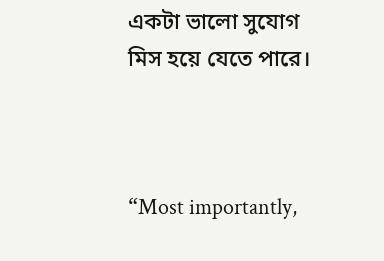একটা ভালো সুযোগ মিস হয়ে যেতে পারে।



“Most importantly,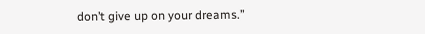don’t give up on your dreams.”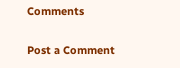Comments

Post a Comment